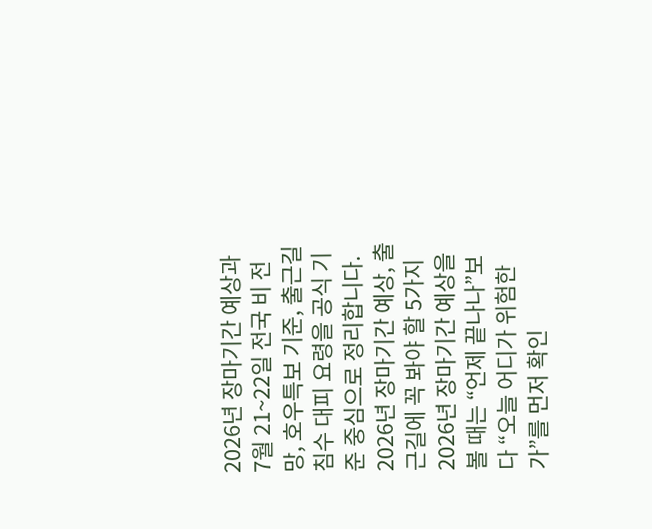2026년 장마기간 예상과 7월 21~22일 전국 비 전망, 호우특보 기준, 출근길 침수 대피 요령을 공식 기준 중심으로 정리합니다.
2026년 장마기간 예상, 출근길에 꼭 봐야 할 5가지
2026년 장마기간 예상을 볼 때는 “언제 끝나나”보다 “오늘 어디가 위험한가”를 먼저 확인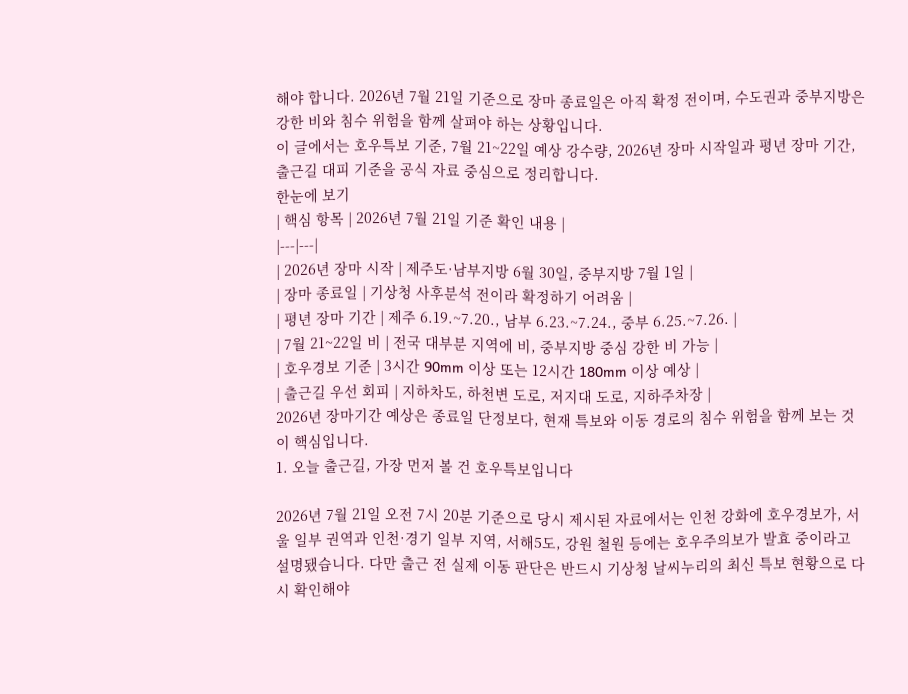해야 합니다. 2026년 7월 21일 기준으로 장마 종료일은 아직 확정 전이며, 수도권과 중부지방은 강한 비와 침수 위험을 함께 살펴야 하는 상황입니다.
이 글에서는 호우특보 기준, 7월 21~22일 예상 강수량, 2026년 장마 시작일과 평년 장마 기간, 출근길 대피 기준을 공식 자료 중심으로 정리합니다.
한눈에 보기
| 핵심 항목 | 2026년 7월 21일 기준 확인 내용 |
|---|---|
| 2026년 장마 시작 | 제주도·남부지방 6월 30일, 중부지방 7월 1일 |
| 장마 종료일 | 기상청 사후분석 전이라 확정하기 어려움 |
| 평년 장마 기간 | 제주 6.19.~7.20., 남부 6.23.~7.24., 중부 6.25.~7.26. |
| 7월 21~22일 비 | 전국 대부분 지역에 비, 중부지방 중심 강한 비 가능 |
| 호우경보 기준 | 3시간 90mm 이상 또는 12시간 180mm 이상 예상 |
| 출근길 우선 회피 | 지하차도, 하천변 도로, 저지대 도로, 지하주차장 |
2026년 장마기간 예상은 종료일 단정보다, 현재 특보와 이동 경로의 침수 위험을 함께 보는 것이 핵심입니다.
1. 오늘 출근길, 가장 먼저 볼 건 호우특보입니다

2026년 7월 21일 오전 7시 20분 기준으로 당시 제시된 자료에서는 인천 강화에 호우경보가, 서울 일부 권역과 인천·경기 일부 지역, 서해5도, 강원 철원 등에는 호우주의보가 발효 중이라고 설명됐습니다. 다만 출근 전 실제 이동 판단은 반드시 기상청 날씨누리의 최신 특보 현황으로 다시 확인해야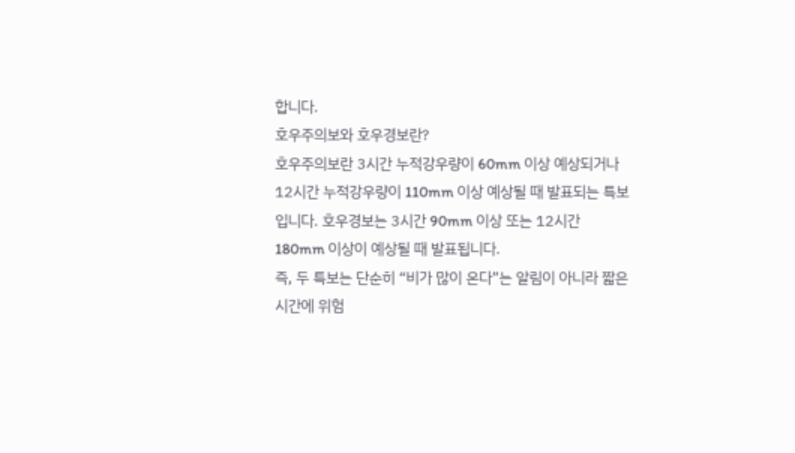합니다.
호우주의보와 호우경보란?
호우주의보란 3시간 누적강우량이 60mm 이상 예상되거나 12시간 누적강우량이 110mm 이상 예상될 때 발표되는 특보입니다. 호우경보는 3시간 90mm 이상 또는 12시간 180mm 이상이 예상될 때 발표됩니다.
즉, 두 특보는 단순히 “비가 많이 온다”는 알림이 아니라 짧은 시간에 위험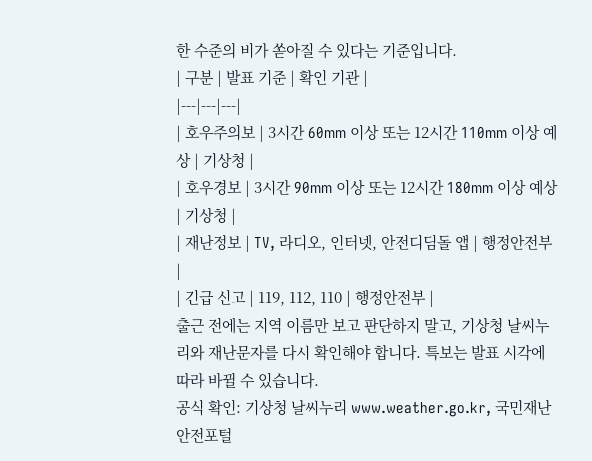한 수준의 비가 쏟아질 수 있다는 기준입니다.
| 구분 | 발표 기준 | 확인 기관 |
|---|---|---|
| 호우주의보 | 3시간 60mm 이상 또는 12시간 110mm 이상 예상 | 기상청 |
| 호우경보 | 3시간 90mm 이상 또는 12시간 180mm 이상 예상 | 기상청 |
| 재난정보 | TV, 라디오, 인터넷, 안전디딤돌 앱 | 행정안전부 |
| 긴급 신고 | 119, 112, 110 | 행정안전부 |
출근 전에는 지역 이름만 보고 판단하지 말고, 기상청 날씨누리와 재난문자를 다시 확인해야 합니다. 특보는 발표 시각에 따라 바뀔 수 있습니다.
공식 확인: 기상청 날씨누리 www.weather.go.kr, 국민재난안전포털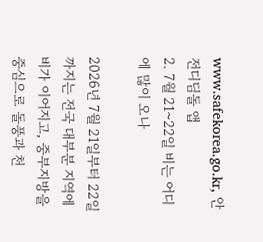www.safekorea.go.kr, 안전디딤돌 앱
2. 7월 21~22일 비는 어디에 많이 오나

2026년 7월 21일부터 22일까지는 전국 대부분 지역에 비가 이어지고, 중부지방을 중심으로 돌풍과 천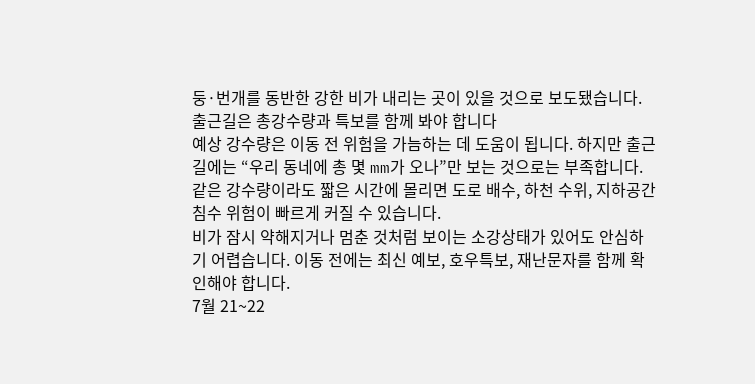둥·번개를 동반한 강한 비가 내리는 곳이 있을 것으로 보도됐습니다.
출근길은 총강수량과 특보를 함께 봐야 합니다
예상 강수량은 이동 전 위험을 가늠하는 데 도움이 됩니다. 하지만 출근길에는 “우리 동네에 총 몇 mm가 오나”만 보는 것으로는 부족합니다. 같은 강수량이라도 짧은 시간에 몰리면 도로 배수, 하천 수위, 지하공간 침수 위험이 빠르게 커질 수 있습니다.
비가 잠시 약해지거나 멈춘 것처럼 보이는 소강상태가 있어도 안심하기 어렵습니다. 이동 전에는 최신 예보, 호우특보, 재난문자를 함께 확인해야 합니다.
7월 21~22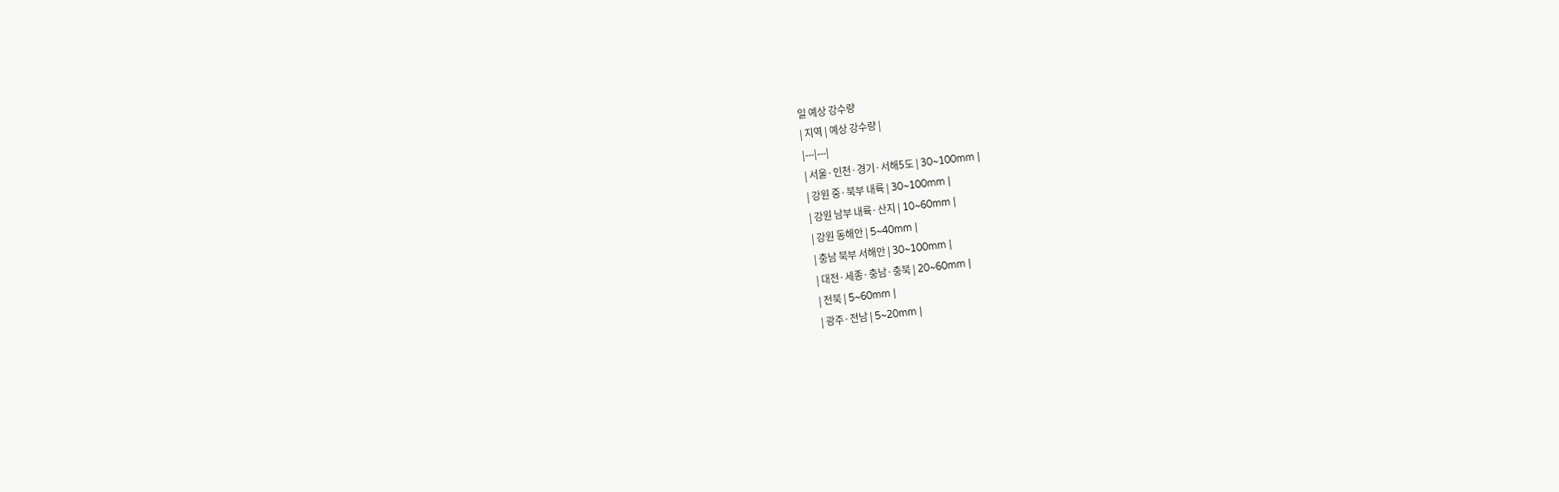일 예상 강수량
| 지역 | 예상 강수량 |
|---|---|
| 서울·인천·경기·서해5도 | 30~100mm |
| 강원 중·북부 내륙 | 30~100mm |
| 강원 남부 내륙·산지 | 10~60mm |
| 강원 동해안 | 5~40mm |
| 충남 북부 서해안 | 30~100mm |
| 대전·세종·충남·충북 | 20~60mm |
| 전북 | 5~60mm |
| 광주·전남 | 5~20mm |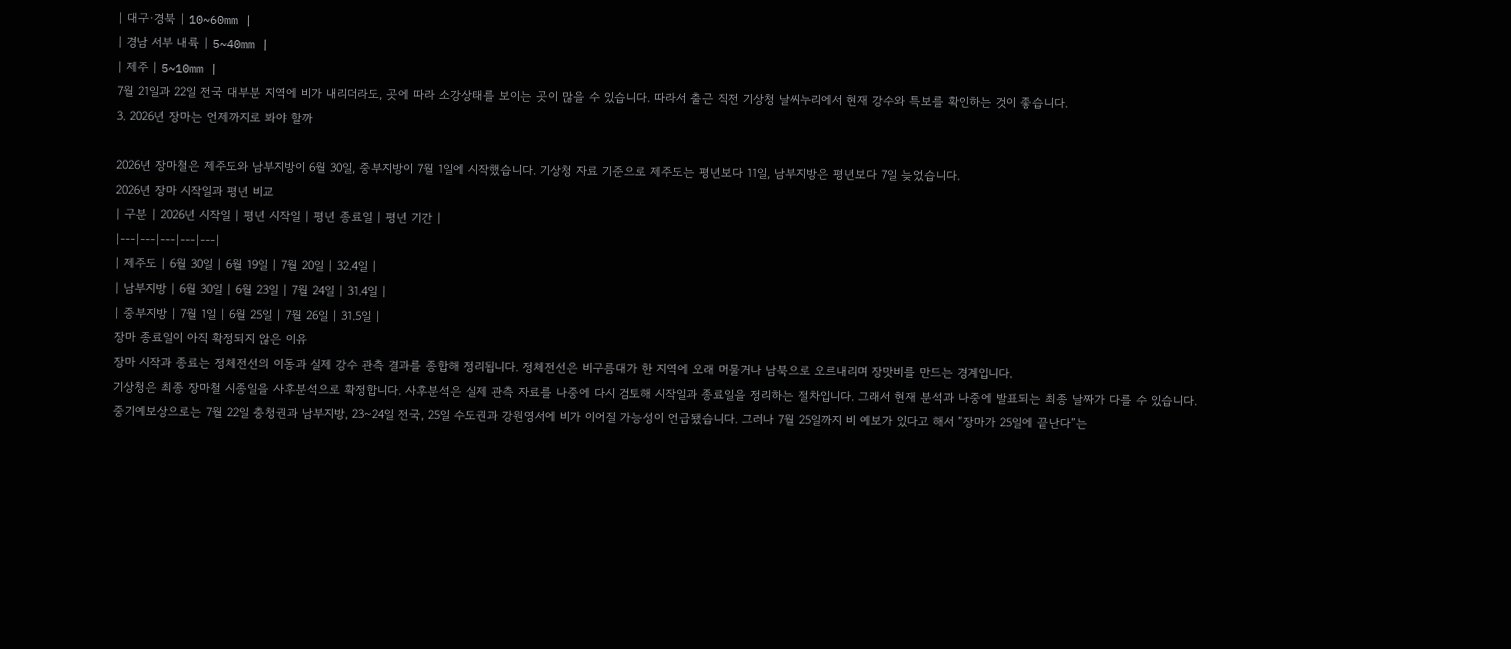| 대구·경북 | 10~60mm |
| 경남 서부 내륙 | 5~40mm |
| 제주 | 5~10mm |
7월 21일과 22일 전국 대부분 지역에 비가 내리더라도, 곳에 따라 소강상태를 보이는 곳이 많을 수 있습니다. 따라서 출근 직전 기상청 날씨누리에서 현재 강수와 특보를 확인하는 것이 좋습니다.
3. 2026년 장마는 언제까지로 봐야 할까

2026년 장마철은 제주도와 남부지방이 6월 30일, 중부지방이 7월 1일에 시작했습니다. 기상청 자료 기준으로 제주도는 평년보다 11일, 남부지방은 평년보다 7일 늦었습니다.
2026년 장마 시작일과 평년 비교
| 구분 | 2026년 시작일 | 평년 시작일 | 평년 종료일 | 평년 기간 |
|---|---|---|---|---|
| 제주도 | 6월 30일 | 6월 19일 | 7월 20일 | 32.4일 |
| 남부지방 | 6월 30일 | 6월 23일 | 7월 24일 | 31.4일 |
| 중부지방 | 7월 1일 | 6월 25일 | 7월 26일 | 31.5일 |
장마 종료일이 아직 확정되지 않은 이유
장마 시작과 종료는 정체전선의 이동과 실제 강수 관측 결과를 종합해 정리됩니다. 정체전선은 비구름대가 한 지역에 오래 머물거나 남북으로 오르내리며 장맛비를 만드는 경계입니다.
기상청은 최종 장마철 시종일을 사후분석으로 확정합니다. 사후분석은 실제 관측 자료를 나중에 다시 검토해 시작일과 종료일을 정리하는 절차입니다. 그래서 현재 분석과 나중에 발표되는 최종 날짜가 다를 수 있습니다.
중기예보상으로는 7월 22일 충청권과 남부지방, 23~24일 전국, 25일 수도권과 강원영서에 비가 이어질 가능성이 언급됐습니다. 그러나 7월 25일까지 비 예보가 있다고 해서 “장마가 25일에 끝난다”는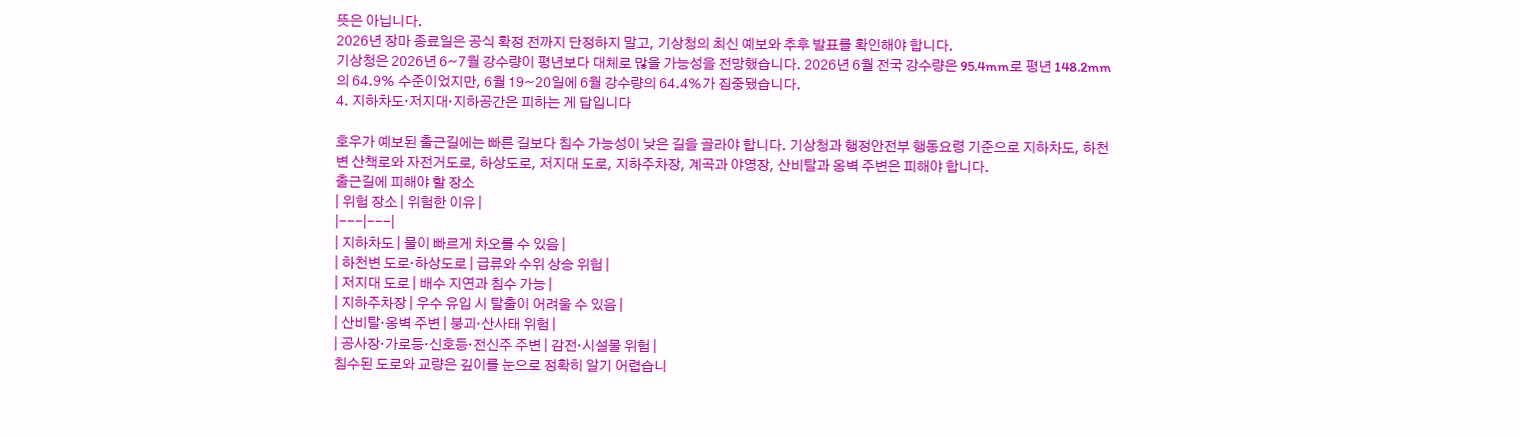뜻은 아닙니다.
2026년 장마 종료일은 공식 확정 전까지 단정하지 말고, 기상청의 최신 예보와 추후 발표를 확인해야 합니다.
기상청은 2026년 6~7월 강수량이 평년보다 대체로 많을 가능성을 전망했습니다. 2026년 6월 전국 강수량은 95.4mm로 평년 148.2mm의 64.9% 수준이었지만, 6월 19~20일에 6월 강수량의 64.4%가 집중됐습니다.
4. 지하차도·저지대·지하공간은 피하는 게 답입니다

호우가 예보된 출근길에는 빠른 길보다 침수 가능성이 낮은 길을 골라야 합니다. 기상청과 행정안전부 행동요령 기준으로 지하차도, 하천변 산책로와 자전거도로, 하상도로, 저지대 도로, 지하주차장, 계곡과 야영장, 산비탈과 옹벽 주변은 피해야 합니다.
출근길에 피해야 할 장소
| 위험 장소 | 위험한 이유 |
|---|---|
| 지하차도 | 물이 빠르게 차오를 수 있음 |
| 하천변 도로·하상도로 | 급류와 수위 상승 위험 |
| 저지대 도로 | 배수 지연과 침수 가능 |
| 지하주차장 | 우수 유입 시 탈출이 어려울 수 있음 |
| 산비탈·옹벽 주변 | 붕괴·산사태 위험 |
| 공사장·가로등·신호등·전신주 주변 | 감전·시설물 위험 |
침수된 도로와 교량은 깊이를 눈으로 정확히 알기 어렵습니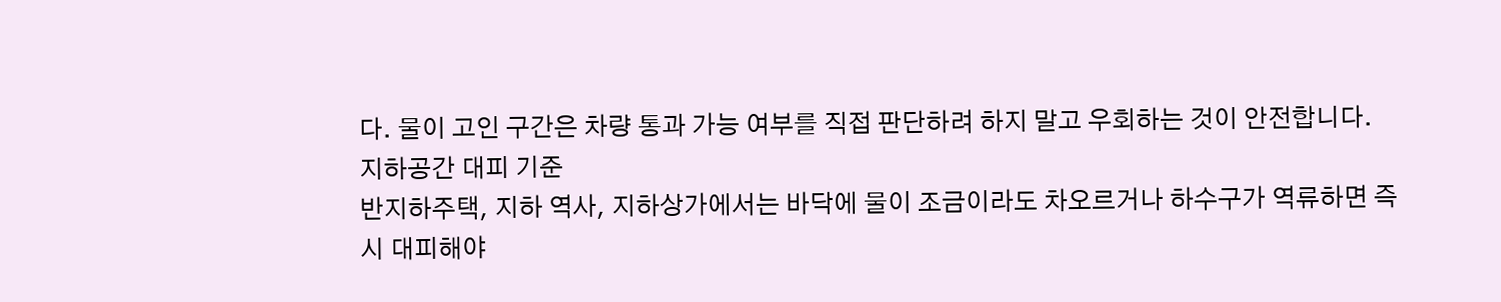다. 물이 고인 구간은 차량 통과 가능 여부를 직접 판단하려 하지 말고 우회하는 것이 안전합니다.
지하공간 대피 기준
반지하주택, 지하 역사, 지하상가에서는 바닥에 물이 조금이라도 차오르거나 하수구가 역류하면 즉시 대피해야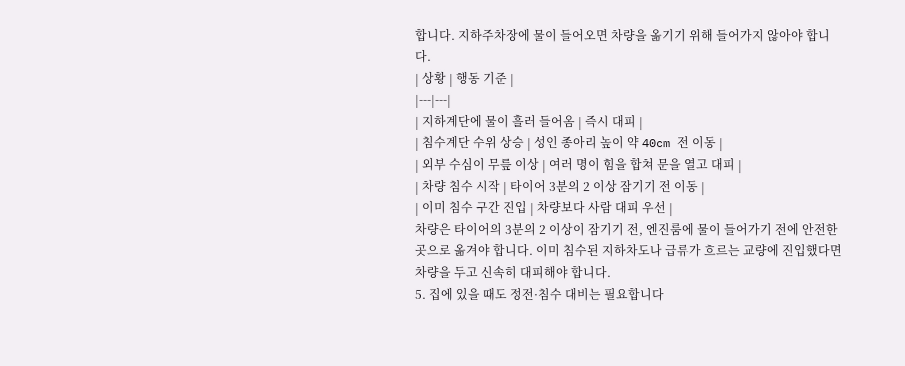합니다. 지하주차장에 물이 들어오면 차량을 옮기기 위해 들어가지 않아야 합니다.
| 상황 | 행동 기준 |
|---|---|
| 지하계단에 물이 흘러 들어옴 | 즉시 대피 |
| 침수계단 수위 상승 | 성인 종아리 높이 약 40cm 전 이동 |
| 외부 수심이 무릎 이상 | 여러 명이 힘을 합쳐 문을 열고 대피 |
| 차량 침수 시작 | 타이어 3분의 2 이상 잠기기 전 이동 |
| 이미 침수 구간 진입 | 차량보다 사람 대피 우선 |
차량은 타이어의 3분의 2 이상이 잠기기 전, 엔진룸에 물이 들어가기 전에 안전한 곳으로 옮겨야 합니다. 이미 침수된 지하차도나 급류가 흐르는 교량에 진입했다면 차량을 두고 신속히 대피해야 합니다.
5. 집에 있을 때도 정전·침수 대비는 필요합니다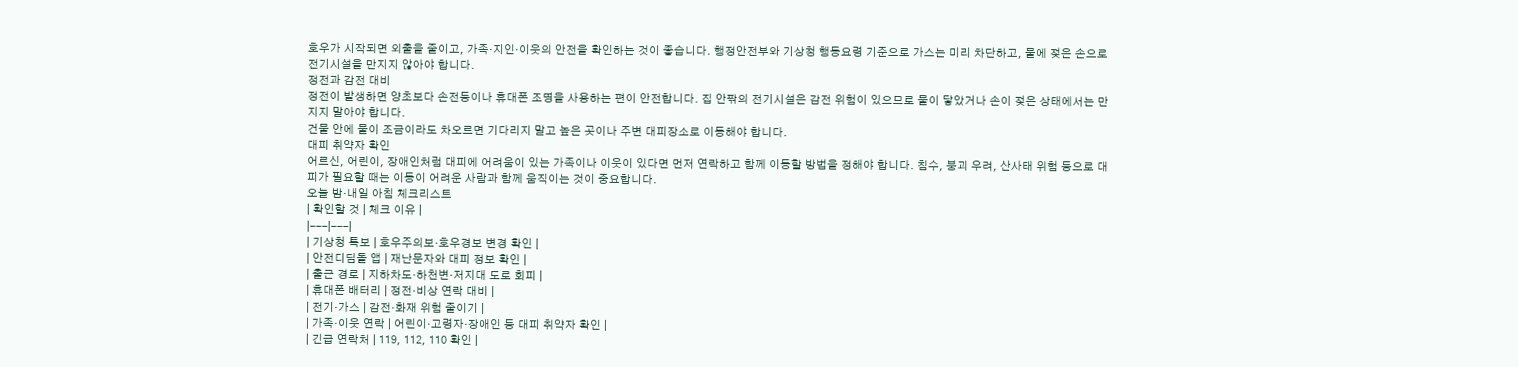호우가 시작되면 외출을 줄이고, 가족·지인·이웃의 안전을 확인하는 것이 좋습니다. 행정안전부와 기상청 행동요령 기준으로 가스는 미리 차단하고, 물에 젖은 손으로 전기시설을 만지지 않아야 합니다.
정전과 감전 대비
정전이 발생하면 양초보다 손전등이나 휴대폰 조명을 사용하는 편이 안전합니다. 집 안팎의 전기시설은 감전 위험이 있으므로 물이 닿았거나 손이 젖은 상태에서는 만지지 말아야 합니다.
건물 안에 물이 조금이라도 차오르면 기다리지 말고 높은 곳이나 주변 대피장소로 이동해야 합니다.
대피 취약자 확인
어르신, 어린이, 장애인처럼 대피에 어려움이 있는 가족이나 이웃이 있다면 먼저 연락하고 함께 이동할 방법을 정해야 합니다. 침수, 붕괴 우려, 산사태 위험 등으로 대피가 필요할 때는 이동이 어려운 사람과 함께 움직이는 것이 중요합니다.
오늘 밤·내일 아침 체크리스트
| 확인할 것 | 체크 이유 |
|---|---|
| 기상청 특보 | 호우주의보·호우경보 변경 확인 |
| 안전디딤돌 앱 | 재난문자와 대피 정보 확인 |
| 출근 경로 | 지하차도·하천변·저지대 도로 회피 |
| 휴대폰 배터리 | 정전·비상 연락 대비 |
| 전기·가스 | 감전·화재 위험 줄이기 |
| 가족·이웃 연락 | 어린이·고령자·장애인 등 대피 취약자 확인 |
| 긴급 연락처 | 119, 112, 110 확인 |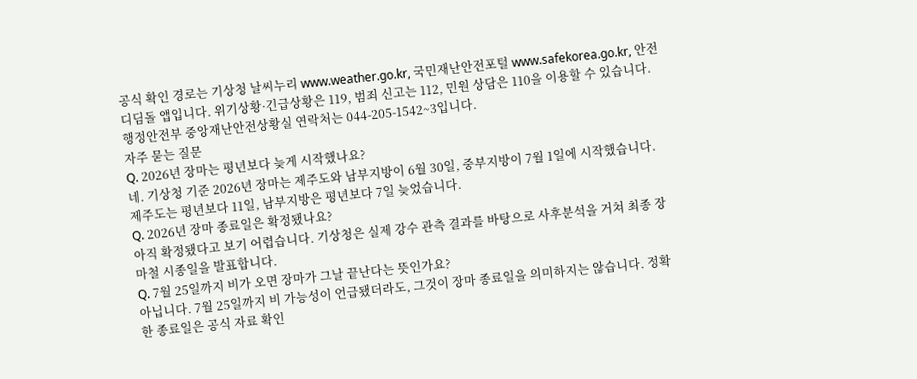공식 확인 경로는 기상청 날씨누리 www.weather.go.kr, 국민재난안전포털 www.safekorea.go.kr, 안전디딤돌 앱입니다. 위기상황·긴급상황은 119, 범죄 신고는 112, 민원 상담은 110을 이용할 수 있습니다. 행정안전부 중앙재난안전상황실 연락처는 044-205-1542~3입니다.
자주 묻는 질문
Q. 2026년 장마는 평년보다 늦게 시작했나요?
네. 기상청 기준 2026년 장마는 제주도와 남부지방이 6월 30일, 중부지방이 7월 1일에 시작했습니다. 제주도는 평년보다 11일, 남부지방은 평년보다 7일 늦었습니다.
Q. 2026년 장마 종료일은 확정됐나요?
아직 확정됐다고 보기 어렵습니다. 기상청은 실제 강수 관측 결과를 바탕으로 사후분석을 거쳐 최종 장마철 시종일을 발표합니다.
Q. 7월 25일까지 비가 오면 장마가 그날 끝난다는 뜻인가요?
아닙니다. 7월 25일까지 비 가능성이 언급됐더라도, 그것이 장마 종료일을 의미하지는 않습니다. 정확한 종료일은 공식 자료 확인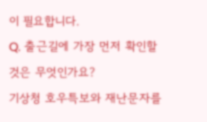이 필요합니다.
Q. 출근길에 가장 먼저 확인할 것은 무엇인가요?
기상청 호우특보와 재난문자를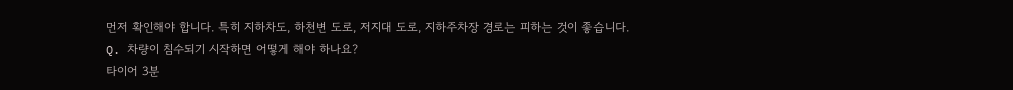먼저 확인해야 합니다. 특히 지하차도, 하천변 도로, 저지대 도로, 지하주차장 경로는 피하는 것이 좋습니다.
Q. 차량이 침수되기 시작하면 어떻게 해야 하나요?
타이어 3분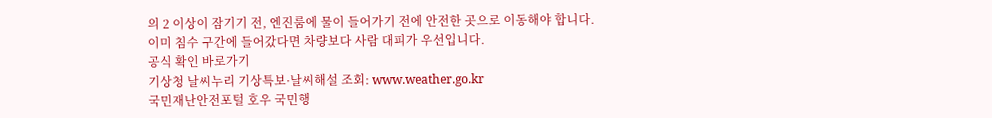의 2 이상이 잠기기 전, 엔진룸에 물이 들어가기 전에 안전한 곳으로 이동해야 합니다. 이미 침수 구간에 들어갔다면 차량보다 사람 대피가 우선입니다.
공식 확인 바로가기
기상청 날씨누리 기상특보·날씨해설 조회: www.weather.go.kr
국민재난안전포털 호우 국민행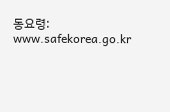동요령: www.safekorea.go.kr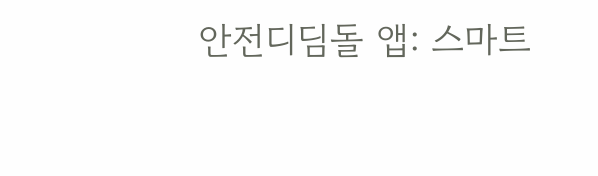안전디딤돌 앱: 스마트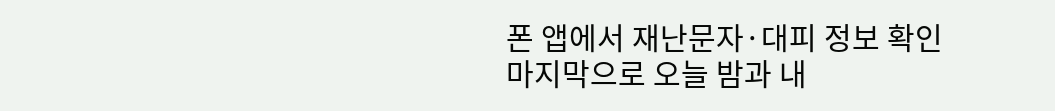폰 앱에서 재난문자·대피 정보 확인
마지막으로 오늘 밤과 내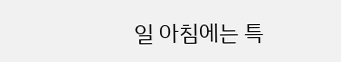일 아침에는 특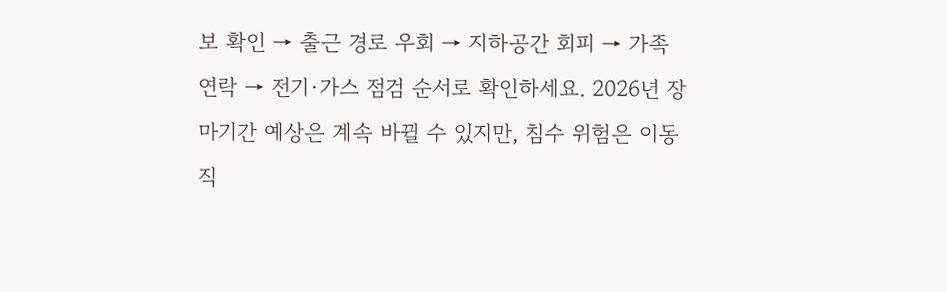보 확인 → 출근 경로 우회 → 지하공간 회피 → 가족 연락 → 전기·가스 점검 순서로 확인하세요. 2026년 장마기간 예상은 계속 바뀔 수 있지만, 침수 위험은 이동 직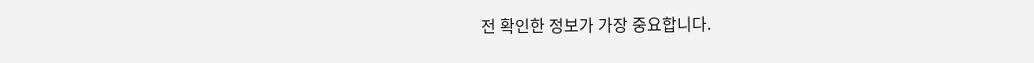전 확인한 정보가 가장 중요합니다.